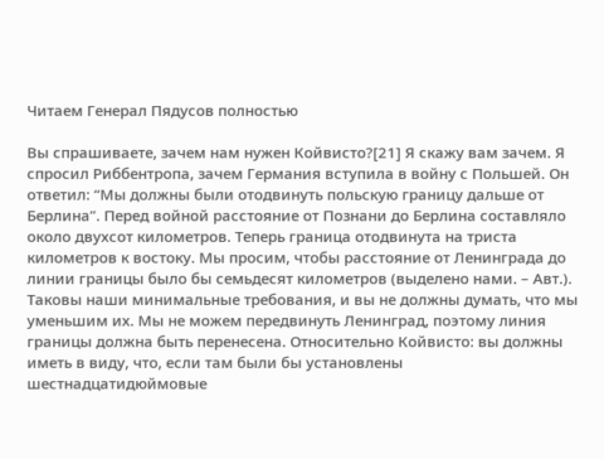Читаем Генерал Пядусов полностью

Вы спрашиваете, зачем нам нужен Койвисто?[21] Я скажу вам зачем. Я спросил Риббентропа, зачем Германия вступила в войну с Польшей. Он ответил: “Мы должны были отодвинуть польскую границу дальше от Берлина”. Перед войной расстояние от Познани до Берлина составляло около двухсот километров. Теперь граница отодвинута на триста километров к востоку. Мы просим, чтобы расстояние от Ленинграда до линии границы было бы семьдесят километров (выделено нами. – Авт.). Таковы наши минимальные требования, и вы не должны думать, что мы уменьшим их. Мы не можем передвинуть Ленинград, поэтому линия границы должна быть перенесена. Относительно Койвисто: вы должны иметь в виду, что, если там были бы установлены шестнадцатидюймовые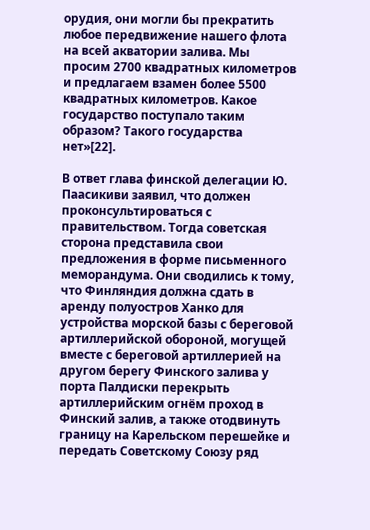орудия, они могли бы прекратить любое передвижение нашего флота на всей акватории залива. Мы просим 2700 квадратных километров и предлагаем взамен более 5500 квадратных километров. Какое государство поступало таким образом? Такого государства нет»[22].

В ответ глава финской делегации Ю. Паасикиви заявил, что должен проконсультироваться с правительством. Тогда советская сторона представила свои предложения в форме письменного меморандума. Они сводились к тому, что Финляндия должна сдать в аренду полуостров Ханко для устройства морской базы с береговой артиллерийской обороной, могущей вместе с береговой артиллерией на другом берегу Финского залива у порта Палдиски перекрыть артиллерийским огнём проход в Финский залив, а также отодвинуть границу на Карельском перешейке и передать Советскому Союзу ряд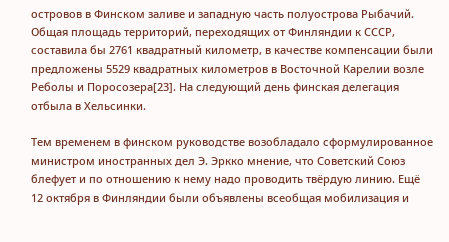островов в Финском заливе и западную часть полуострова Рыбачий. Общая площадь территорий, переходящих от Финляндии к СССР, составила бы 2761 квадратный километр, в качестве компенсации были предложены 5529 квадратных километров в Восточной Карелии возле Реболы и Поросозера[23]. На следующий день финская делегация отбыла в Хельсинки.

Тем временем в финском руководстве возобладало сформулированное министром иностранных дел Э. Эркко мнение, что Советский Союз блефует и по отношению к нему надо проводить твёрдую линию. Ещё 12 октября в Финляндии были объявлены всеобщая мобилизация и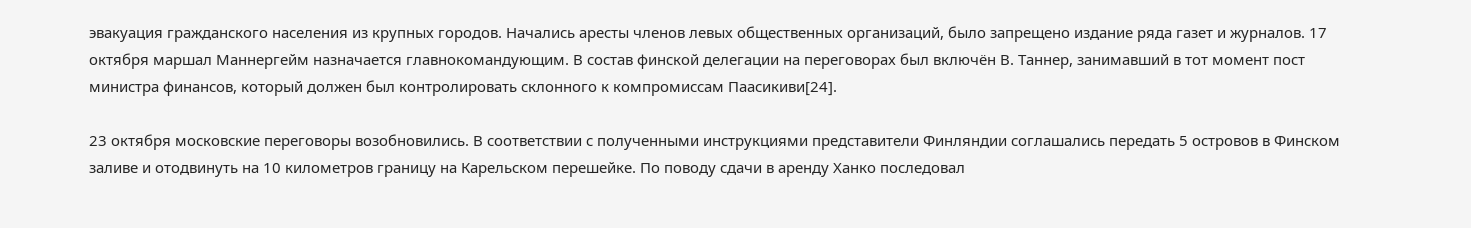эвакуация гражданского населения из крупных городов. Начались аресты членов левых общественных организаций, было запрещено издание ряда газет и журналов. 17 октября маршал Маннергейм назначается главнокомандующим. В состав финской делегации на переговорах был включён В. Таннер, занимавший в тот момент пост министра финансов, который должен был контролировать склонного к компромиссам Паасикиви[24].

23 октября московские переговоры возобновились. В соответствии с полученными инструкциями представители Финляндии соглашались передать 5 островов в Финском заливе и отодвинуть на 10 километров границу на Карельском перешейке. По поводу сдачи в аренду Ханко последовал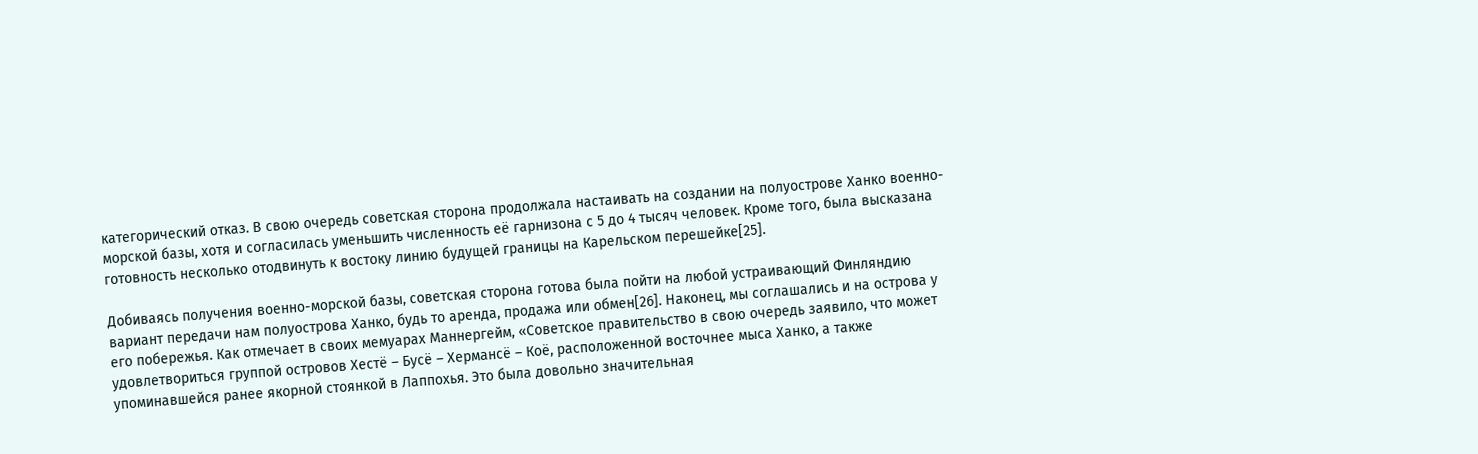категорический отказ. В свою очередь советская сторона продолжала настаивать на создании на полуострове Ханко военно-морской базы, хотя и согласилась уменьшить численность её гарнизона с 5 до 4 тысяч человек. Кроме того, была высказана готовность несколько отодвинуть к востоку линию будущей границы на Карельском перешейке[25].

Добиваясь получения военно-морской базы, советская сторона готова была пойти на любой устраивающий Финляндию вариант передачи нам полуострова Ханко, будь то аренда, продажа или обмен[26]. Наконец, мы соглашались и на острова у его побережья. Как отмечает в своих мемуарах Маннергейм, «Советское правительство в свою очередь заявило, что может удовлетвориться группой островов Хестё – Бусё – Хермансё – Коё, расположенной восточнее мыса Ханко, а также упоминавшейся ранее якорной стоянкой в Лаппохья. Это была довольно значительная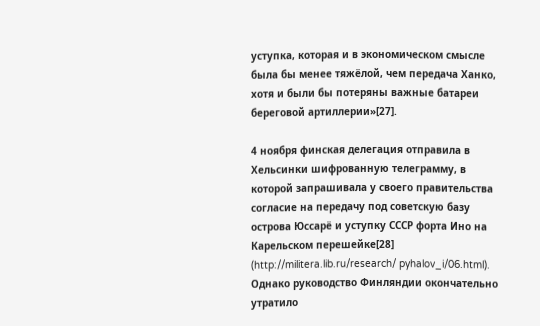уступка, которая и в экономическом смысле была бы менее тяжёлой, чем передача Ханко, хотя и были бы потеряны важные батареи береговой артиллерии»[27].

4 ноября финская делегация отправила в Хельсинки шифрованную телеграмму, в которой запрашивала у своего правительства согласие на передачу под советскую базу острова Юссарё и уступку СССР форта Ино на Карельском перешейке[28] (http://militera.lib.ru/research/ pyhalov_i/06.html). Однако руководство Финляндии окончательно утратило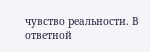чувство реальности. В ответной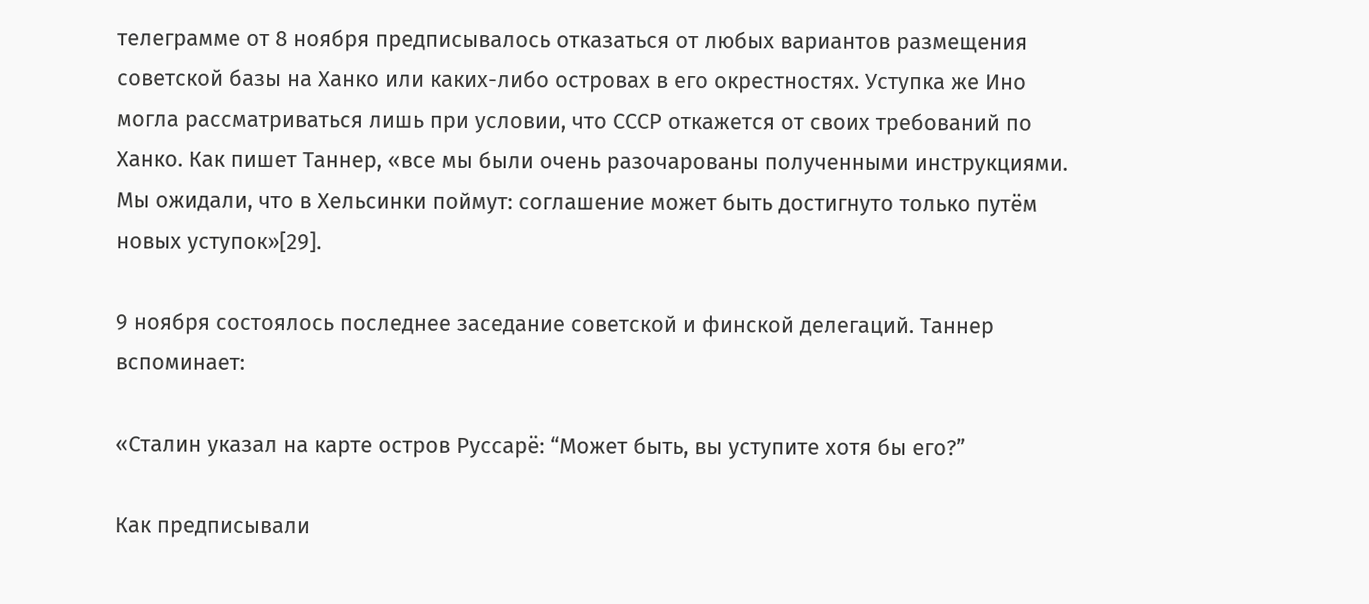телеграмме от 8 ноября предписывалось отказаться от любых вариантов размещения советской базы на Ханко или каких-либо островах в его окрестностях. Уступка же Ино могла рассматриваться лишь при условии, что СССР откажется от своих требований по Ханко. Как пишет Таннер, «все мы были очень разочарованы полученными инструкциями. Мы ожидали, что в Хельсинки поймут: соглашение может быть достигнуто только путём новых уступок»[29].

9 ноября состоялось последнее заседание советской и финской делегаций. Таннер вспоминает:

«Сталин указал на карте остров Руссарё: “Может быть, вы уступите хотя бы его?”

Как предписывали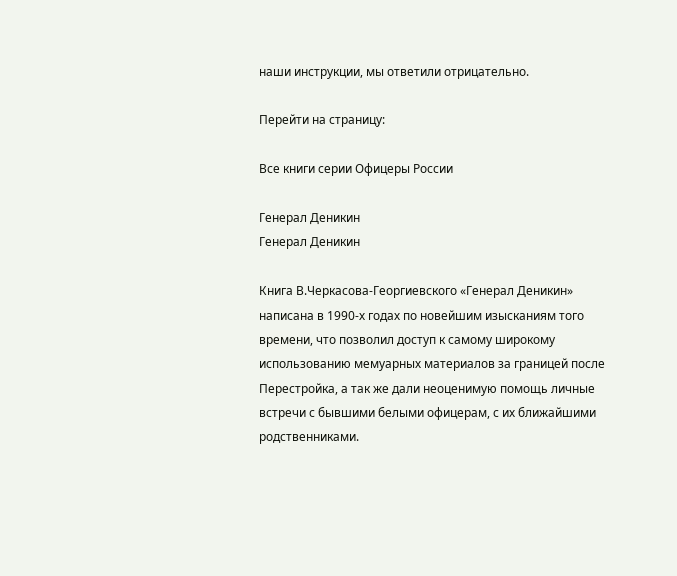наши инструкции, мы ответили отрицательно.

Перейти на страницу:

Все книги серии Офицеры России

Генерал Деникин
Генерал Деникин

Книга В.Черкасова-Георгиевского «Генерал Деникин» написана в 1990-х годах по новейшим изысканиям того времени, что позволил доступ к самому широкому использованию мемуарных материалов за границей после Перестройка, а так же дали неоценимую помощь личные встречи с бывшими белыми офицерам, с их ближайшими родственниками.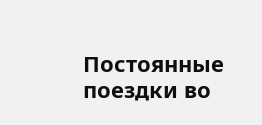Постоянные поездки во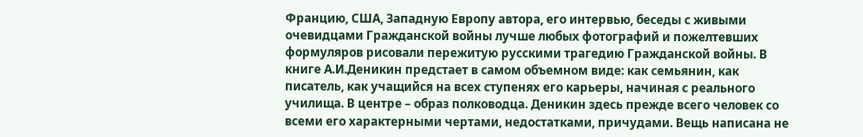Францию, США, Западную Европу автора, его интервью, беседы с живыми очевидцами Гражданской войны лучше любых фотографий и пожелтевших формуляров рисовали пережитую русскими трагедию Гражданской войны. В книге А.И.Деникин предстает в самом объемном виде: как семьянин, как писатель, как учащийся на всех ступенях его карьеры, начиная с реального училища. В центре – образ полководца. Деникин здесь прежде всего человек со всеми его характерными чертами, недостатками, причудами. Вещь написана не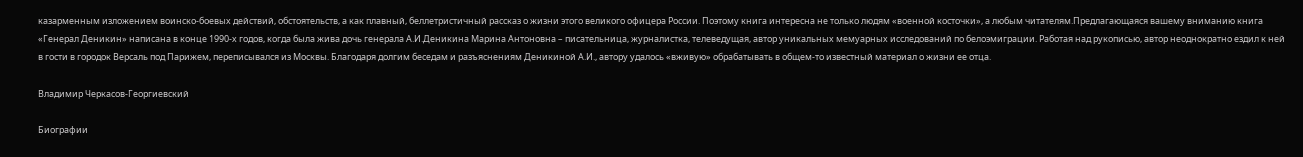казарменным изложением воинско-боевых действий, обстоятельств, а как плавный, беллетристичный рассказ о жизни этого великого офицера России. Поэтому книга интересна не только людям «военной косточки», а любым читателям.Предлагающаяся вашему вниманию книга «Генерал Деникин» написана в конце 1990-х годов, когда была жива дочь генерала А.И.Деникина Марина Антоновна – писательница, журналистка, телеведущая, автор уникальных мемуарных исследований по белоэмиграции. Работая над рукописью, автор неоднократно ездил к ней в гости в городок Версаль под Парижем, переписывался из Москвы. Благодаря долгим беседам и разъяснениям Деникиной А.И., автору удалось «вживую» обрабатывать в общем-то известный материал о жизни ее отца.

Владимир Черкасов-Георгиевский

Биографии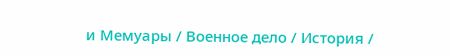и Мемуары / Военное дело / История /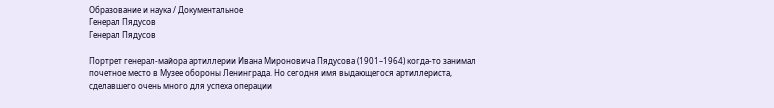Образование и наука / Документальное
Генерал Пядусов
Генерал Пядусов

Портрет генерал-майора артиллерии Ивана Мироновича Пядусова (1901–1964) когда-то занимал почетное место в Музее обороны Ленинграда. Но сегодня имя выдающегося артиллериста, сделавшего очень много для успеха операции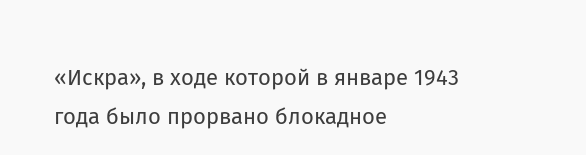«Искра», в ходе которой в январе 1943 года было прорвано блокадное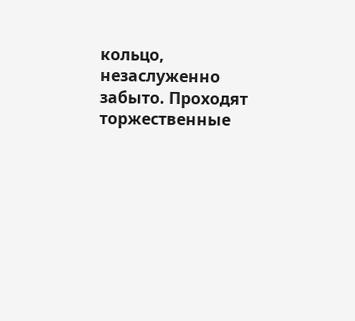кольцо, незаслуженно забыто. Проходят торжественные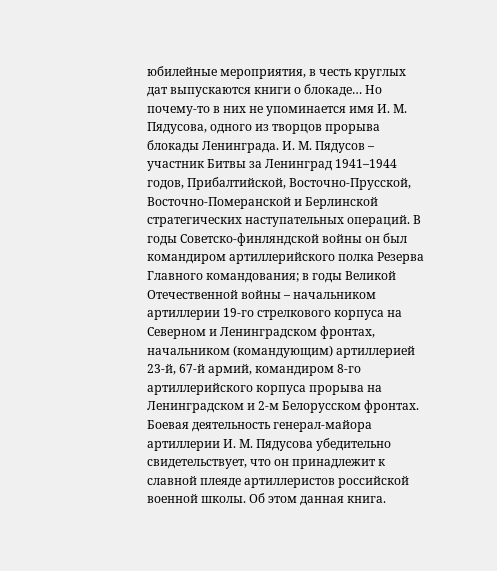юбилейные мероприятия, в честь круглых дат выпускаются книги о блокаде… Но почему-то в них не упоминается имя И. М. Пядусова, одного из творцов прорыва блокады Ленинграда. И. М. Пядусов – участник Битвы за Ленинград 1941–1944 годов, Прибалтийской, Восточно-Прусской, Восточно-Померанской и Берлинской стратегических наступательных операций. В годы Советско-финляндской войны он был командиром артиллерийского полка Резерва Главного командования; в годы Великой Отечественной войны – начальником артиллерии 19-го стрелкового корпуса на Северном и Ленинградском фронтах, начальником (командующим) артиллерией 23-й, 67-й армий, командиром 8-го артиллерийского корпуса прорыва на Ленинградском и 2-м Белорусском фронтах. Боевая деятельность генерал-майора артиллерии И. М. Пядусова убедительно свидетельствует, что он принадлежит к славной плеяде артиллеристов российской военной школы. Об этом данная книга.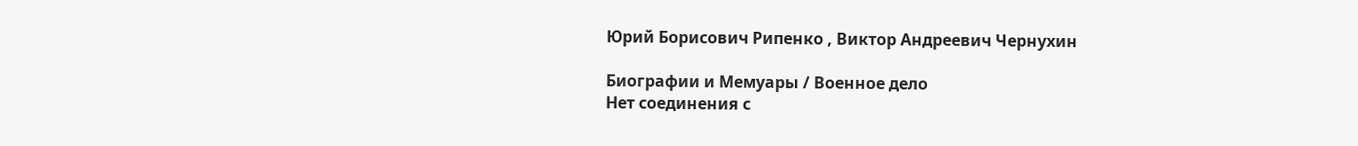Юрий Борисович Рипенко , Виктор Андреевич Чернухин

Биографии и Мемуары / Военное дело
Нет соединения с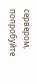сервером, попробуйте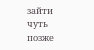зайти чуть позже